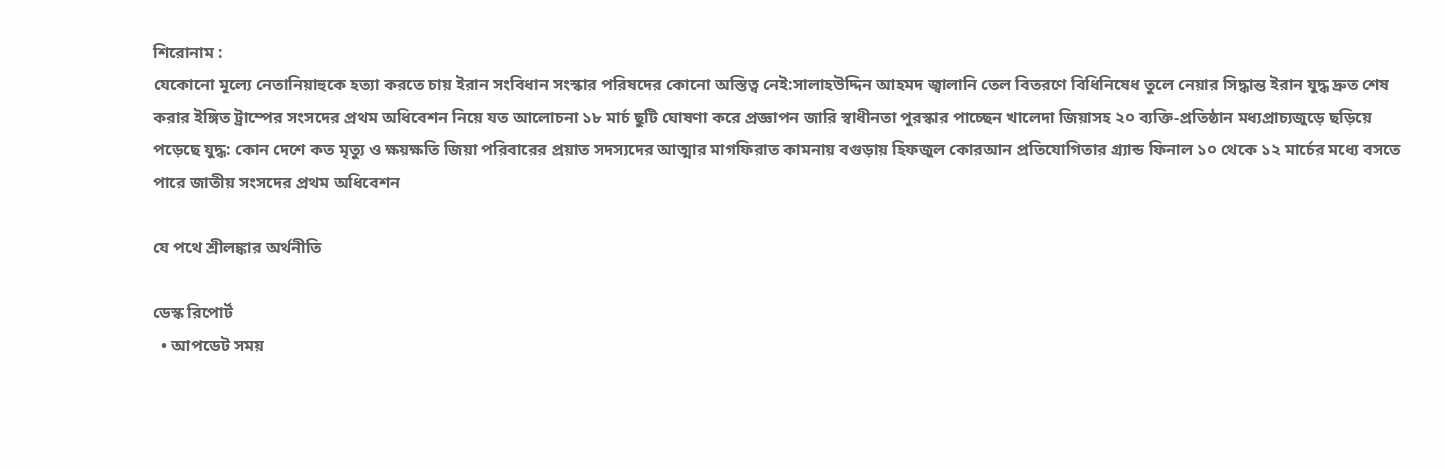শিরোনাম :
যেকোনো মূল্যে নেতানিয়াহুকে হত্যা করতে চায় ইরান সংবিধান সংস্কার পরিষদের কোনো অস্তিত্ব নেই:সালাহউদ্দিন আহমদ জ্বালানি তেল বিতরণে বিধিনিষেধ তুলে নেয়ার সিদ্ধান্ত ইরান যুদ্ধ দ্রুত শেষ করার ইঙ্গিত ট্রাম্পের সংসদের প্রথম অধিবেশন নিয়ে যত আলোচনা ১৮ মার্চ ছুটি ঘোষণা করে প্রজ্ঞাপন জারি স্বাধীনতা পুরস্কার পাচ্ছেন খালেদা জিয়াসহ ২০ ব্যক্তি-প্রতিষ্ঠান মধ্যপ্রাচ্যজুড়ে ছড়িয়ে পড়েছে যুদ্ধ: কোন দেশে কত মৃত্যু ও ক্ষয়ক্ষতি জিয়া পরিবারের প্রয়াত সদস্যদের আত্মার মাগফিরাত কামনায় বগুড়ায় হিফজুল কোরআন প্রতিযোগিতার গ্র্যান্ড ফিনাল ১০ থেকে ১২ মার্চের মধ্যে বসতে পারে জাতীয় সংসদের প্রথম অধিবেশন

যে পথে শ্রীলঙ্কার অর্থনীতি

ডেস্ক রিপোর্ট
  • আপডেট সময়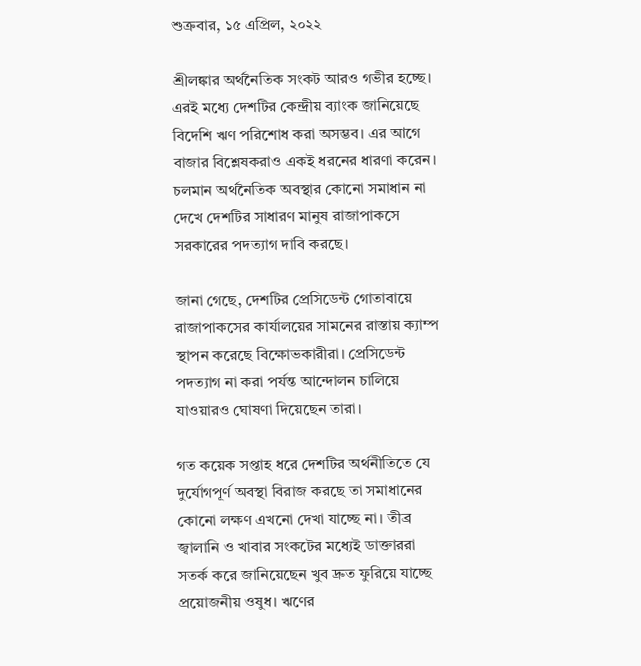শুক্রবার, ১৫ এপ্রিল, ২০২২

শ্রীলঙ্কার অর্থনৈতিক সংকট আরও গভীর হচ্ছে। এরই মধ্যে দেশটির কেন্দ্রীয় ব্যাংক জানিয়েছে বিদেশি ঋণ পরিশোধ করা অসম্ভব। এর আগে বাজার বিশ্লেষকরাও একই ধরনের ধারণা করেন। চলমান অর্থনৈতিক অবস্থার কোনো সমাধান না দেখে দেশটির সাধারণ মানুষ রাজাপাকসে সরকারের পদত্যাগ দাবি করছে।

জানা গেছে, দেশটির প্রেসিডেন্ট গোতাবায়ে রাজাপাকসের কার্যালয়ের সামনের রাস্তায় ক্যাম্প স্থাপন করেছে বিক্ষোভকারীরা। প্রেসিডেন্ট পদত্যাগ না করা পর্যন্ত আন্দোলন চালিয়ে যাওয়ারও ঘোষণা দিয়েছেন তারা।

গত কয়েক সপ্তাহ ধরে দেশটির অর্থনীতিতে যে দুর্যোগপূর্ণ অবস্থা বিরাজ করছে তা সমাধানের কোনো লক্ষণ এখনো দেখা যাচ্ছে না। তীব্র জ্বালানি ও খাবার সংকটের মধ্যেই ডাক্তাররা সতর্ক করে জানিয়েছেন খুব দ্রুত ফুরিয়ে যাচ্ছে প্রয়োজনীয় ওষুধ। ঋণের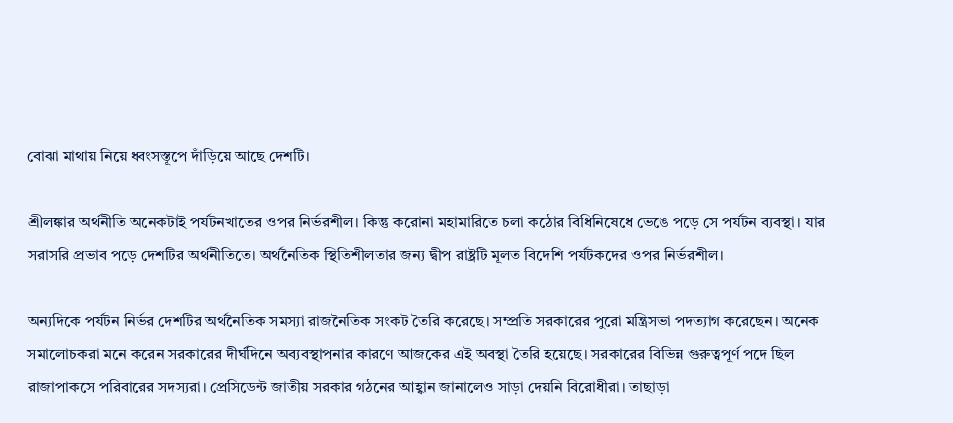বোঝা মাথায় নিয়ে ধ্বংসস্তূপে দাঁড়িয়ে আছে দেশটি।

শ্রীলঙ্কার অর্থনীতি অনেকটাই পর্যটনখাতের ওপর নির্ভরশীল। কিন্তু করোনা মহামারিতে চলা কঠোর বিধিনিষেধে ভেঙে পড়ে সে পর্যটন ব্যবস্থা। যার সরাসরি প্রভাব পড়ে দেশটির অর্থনীতিতে। অর্থনৈতিক স্থিতিশীলতার জন্য দ্বীপ রাষ্ট্রটি মূলত বিদেশি পর্যটকদের ওপর নির্ভরশীল।

অন্যদিকে পর্যটন নির্ভর দেশটির অর্থনৈতিক সমস্যা রাজনৈতিক সংকট তৈরি করেছে। সম্প্রতি সরকারের পুরো মন্ত্রিসভা পদত্যাগ করেছেন। অনেক সমালোচকরা মনে করেন সরকারের দীর্ঘদিনে অব্যবস্থাপনার কারণে আজকের এই অবস্থা তৈরি হয়েছে। সরকারের বিভিন্ন গুরুত্বপূর্ণ পদে ছিল রাজাপাকসে পরিবারের সদস্যরা। প্রেসিডেন্ট জাতীয় সরকার গঠনের আহ্বান জানালেও সাড়া দেয়নি বিরোধীরা। তাছাড়া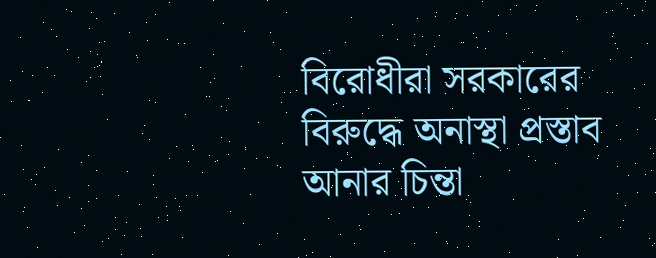বিরোধীরা সরকারের বিরুদ্ধে অনাস্থা প্রস্তাব আনার চিন্তা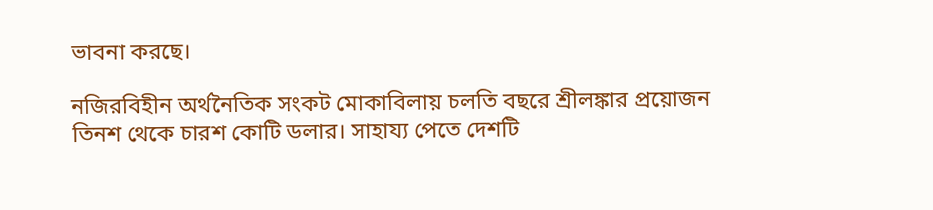ভাবনা করছে।

নজিরবিহীন অর্থনৈতিক সংকট মোকাবিলায় চলতি বছরে শ্রীলঙ্কার প্রয়োজন তিনশ থেকে চারশ কোটি ডলার। সাহায্য পেতে দেশটি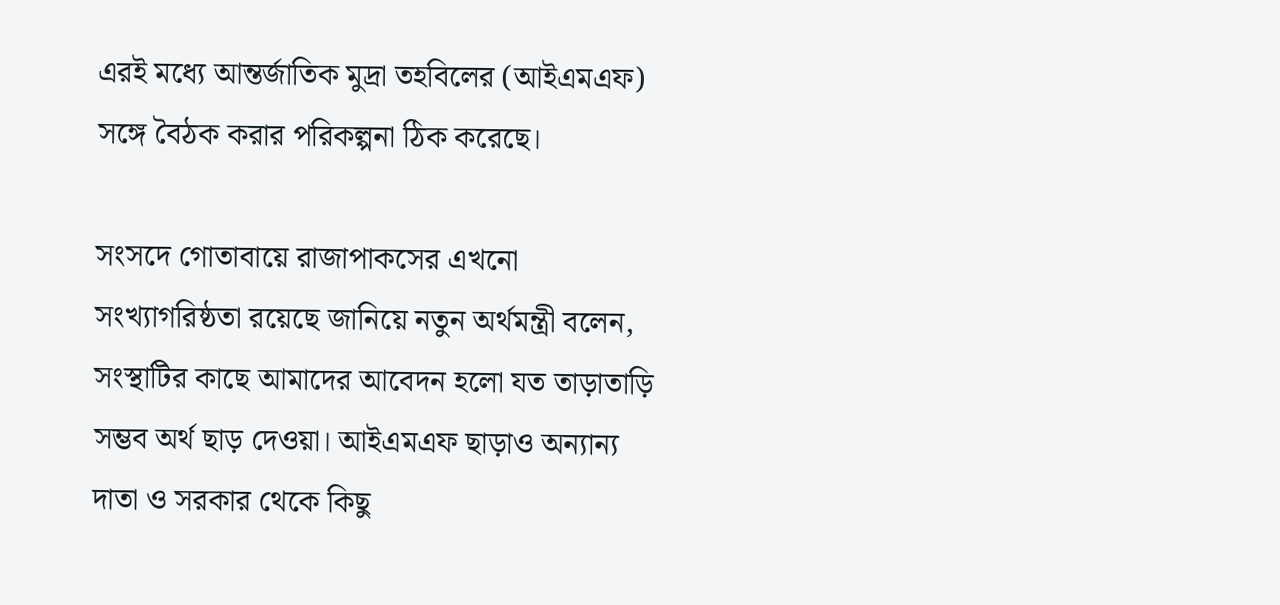এরই মধ্যে আন্তর্জাতিক মুদ্রা তহবিলের (আইএমএফ) সঙ্গে বৈঠক করার পরিকল্পনা ঠিক করেছে।

সংসদে গোতাবায়ে রাজাপাকসের এখনো সংখ্যাগরিষ্ঠতা রয়েছে জানিয়ে নতুন অর্থমন্ত্রী বলেন, সংস্থাটির কাছে আমাদের আবেদন হলো যত তাড়াতাড়ি সম্ভব অর্থ ছাড় দেওয়া। আইএমএফ ছাড়াও অন্যান্য দাতা ও সরকার থেকে কিছু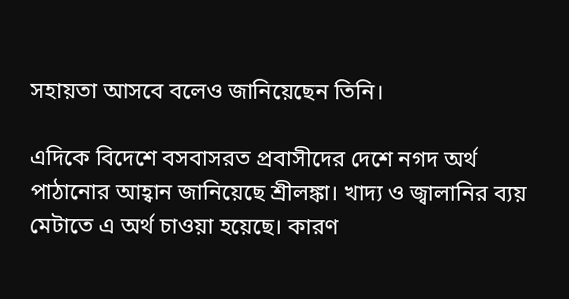সহায়তা আসবে বলেও জানিয়েছেন তিনি।

এদিকে বিদেশে বসবাসরত প্রবাসীদের দেশে নগদ অর্থ পাঠানোর আহ্বান জানিয়েছে শ্রীলঙ্কা। খাদ্য ও জ্বালানির ব্যয় মেটাতে এ অর্থ চাওয়া হয়েছে। কারণ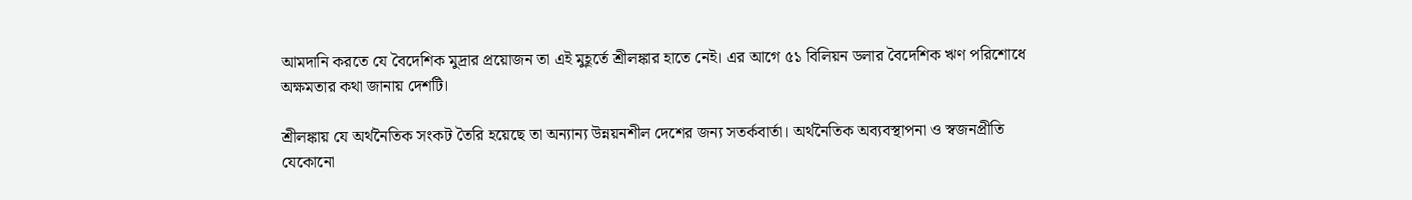আমদানি করতে যে বৈদেশিক মুদ্রার প্রয়োজন তা এই মুহূর্তে শ্রীলঙ্কার হাতে নেই। এর আগে ৫১ বিলিয়ন ডলার বৈদেশিক ঋণ পরিশোধে অক্ষমতার কথা জানায় দেশটি।

শ্রীলঙ্কায় যে অর্থনৈতিক সংকট তৈরি হয়েছে তা অন্যান্য উন্নয়নশীল দেশের জন্য সতর্কবার্তা। অর্থনৈতিক অব্যবস্থাপনা ও স্বজনপ্রীতি যেকোনো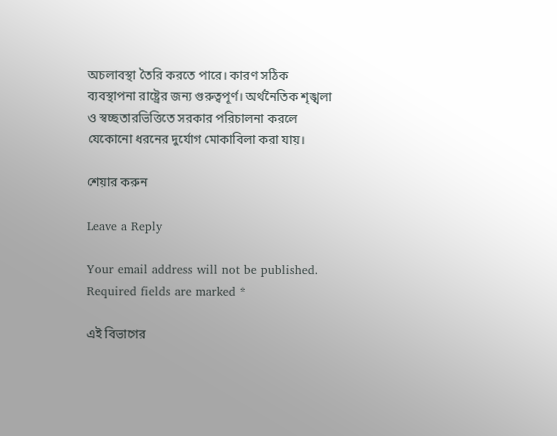অচলাবস্থা তৈরি করতে পারে। কারণ সঠিক ব্যবস্থাপনা রাষ্ট্রের জন্য গুরুত্বপূর্ণ। অর্থনৈতিক শৃঙ্খলা ও স্বচ্ছতারভিত্তিতে সরকার পরিচালনা করলে যেকোনো ধরনের দুর্যোগ মোকাবিলা করা যায়।

শেয়ার করুন

Leave a Reply

Your email address will not be published. Required fields are marked *

এই বিভাগের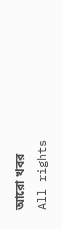আরো খবর
All rights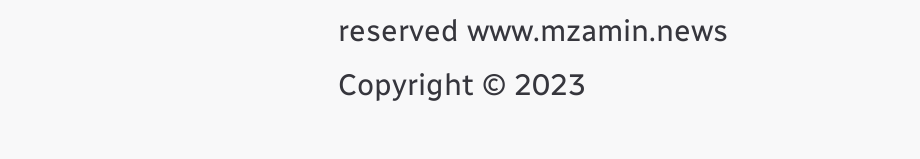reserved www.mzamin.news Copyright © 2023